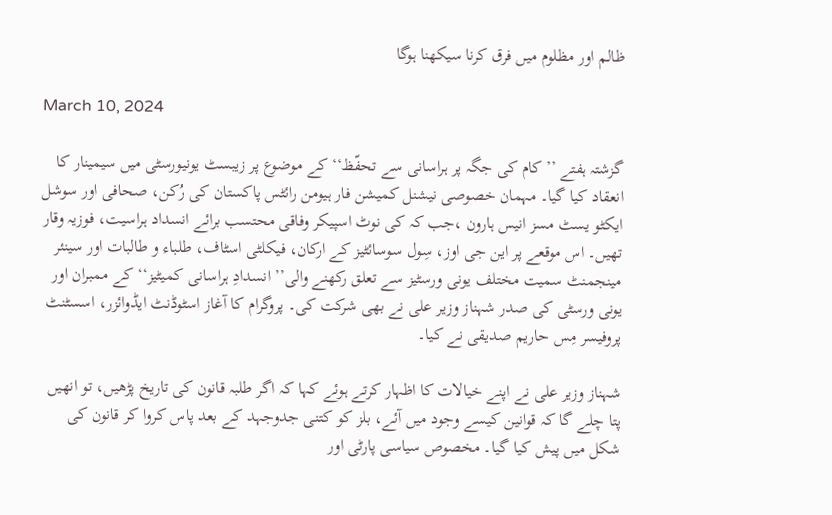ظالم اور مظلوم میں فرق کرنا سیکھنا ہوگا

March 10, 2024

گزشتہ ہفتے ’’ کام کی جگہ پر ہراسانی سے تحفّظ‘‘ کے موضوع پر زیبسٹ یونیورسٹی میں سیمینار کا انعقاد کیا گیا۔ مہمان خصوصی نیشنل کمیشن فار ہیومن رائٹس پاکستان کی رُکن، صحافی اور سوشل ایکٹو یسٹ مسز انیس ہارون ،جب کہ کی نوٹ اسپیکر وفاقی محتسب برائے انسداد ہراسیت، فوزیہ وقار تھیں۔ اس موقعے پر این جی اوز، سِول سوسائٹیز کے ارکان، فیکلٹی اسٹاف، طلباء و طالبات اور سینئر مینجمنٹ سمیت مختلف یونی ورسٹیز سے تعلق رکھنے والی’’ انسدادِ ہراسانی کمیٹیز‘‘ کے ممبران اور یونی ورسٹی کی صدر شہناز وزیر علی نے بھی شرکت کی۔ پروگرام کا آغاز اسٹوڈنٹ ایڈوائزر، اسسٹنٹ پروفیسر مِس حاریم صدیقی نے کیا۔

شہناز وزیر علی نے اپنے خیالات کا اظہار کرتے ہوئے کہا کہ اگر طلبہ قانون کی تاریخ پڑھیں، تو انھیں پتا چلے گا کہ قوانین کیسے وجود میں آئے، بلز کو کتنی جدوجہد کے بعد پاس کروا کر قانون کی شکل میں پیش کیا گیا۔ مخصوص سیاسی پارٹی اور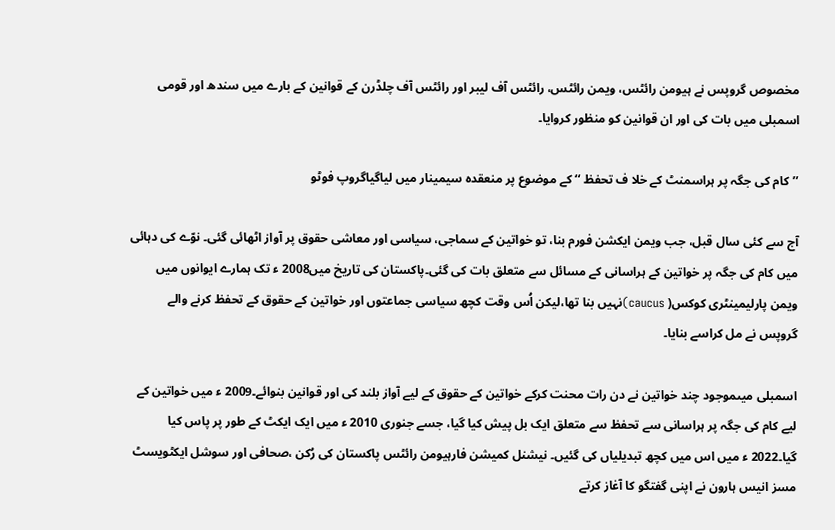مخصوص گروپس نے ہیومن رائٹس، ویمن رائٹس، رائٹس آف لیبر اور رائٹس آف چلڈرن کے قوانین کے بارے میں سندھ اور قومی اسمبلی میں بات کی اور ان قوانین کو منظور کروایا۔

’’کام کی جگہ پر ہراسمنٹ کے خلا ف تحفظ ‘‘ کے موضوع پر منعقدہ سیمینار میں لیاگیاگروپ فوٹو

آج سے کئی سال قبل، جب ویمن ایکشن فورم بنا، تو خواتین کے سماجی، سیاسی اور معاشی حقوق پر آواز اٹھائی گئی۔ نوّے کی دہائی میں کام کی جگہ پر خواتین کے ہراسانی کے مسائل سے متعلق بات کی گئی۔پاکستان کی تاریخ میں2008 ء تک ہمارے ایوانوں میں ویمن پارلیمینٹری کوکس( caucus)نہیں بنا تھا،لیکن اُس وقت کچھ سیاسی جماعتوں اور خواتین کے حقوق کے تحفظ کرنے والے گروپس نے مل کراسے بنایا۔

اسمبلی میںموجود چند خواتین نے دن رات محنت کرکے خواتین کے حقوق کے لیے آواز بلند کی اور قوانین بنوائے۔2009 ء میں خواتین کے لیے کام کی جگہ پر ہراسانی سے تحفظ سے متعلق ایک بل پیش کیا گیا، جسے جنوری 2010 ء میں ایک ایکٹ کے طور پر پاس کیا گیا۔2022 ء میں اس میں کچھ تبدیلیاں کی گئیں۔ نیشنل کمیشن فارہیومن رائٹس پاکستان کی رُکن ،صحافی اور سوشل ایکٹویسٹ مسز انیس ہارون نے اپنی گفتگو کا آغاز کرتے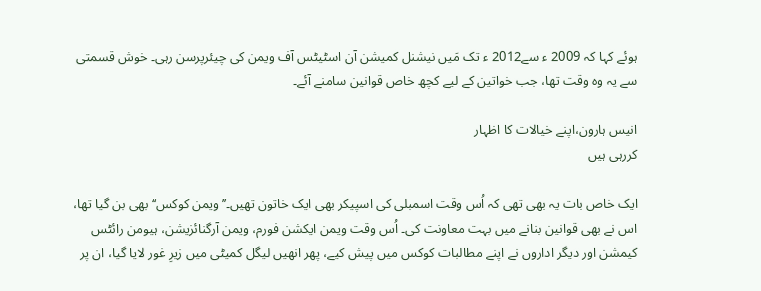ہوئے کہا کہ 2009 ء سے2012 ء تک مَیں نیشنل کمیشن آن اسٹیٹس آف ویمن کی چیئرپرسن رہی۔ خوش قسمتی سے یہ وہ وقت تھا، جب خواتین کے لیے کچھ خاص قوانین سامنے آئے۔

انیس ہارون،اپنے خیالات کا اظہار
کررہی ہیں

ایک خاص بات یہ بھی تھی کہ اُس وقت اسمبلی کی اسپیکر بھی ایک خاتون تھیں۔’’ویمن کوکس‘‘ بھی بن گیا تھا، اس نے بھی قوانین بنانے میں بہت معاونت کی۔ اُس وقت ویمن ایکشن فورم، ویمن آرگنائزیشن، ہیومن رائٹس کیمشن اور دیگر اداروں نے اپنے مطالبات کوکس میں پیش کیے، پھر انھیں لیگل کمیٹی میں زیرِ غور لایا گیا، ان پر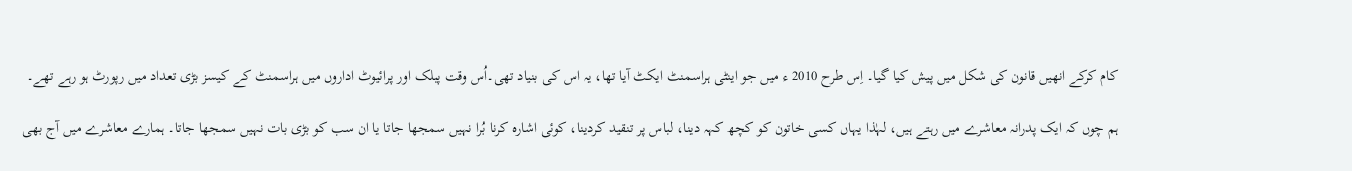کام کرکے انھیں قانون کی شکل میں پیش کیا گیا۔ اِس طرح 2010 ء میں جو اینٹی ہراسمنٹ ایکٹ آیا تھا، یہ اس کی بنیاد تھی۔اُس وقت پبلک اور پرائیوٹ اداروں میں ہراسمنٹ کے کیسز بڑی تعداد میں رپورٹ ہو رہے تھے۔

ہم چوں کہ ایک پدرانہ معاشرے میں رہتے ہیں، لہٰذا یہاں کسی خاتون کو کچھ کہہ دینا، لباس پر تنقید کردینا، کوئی اشارہ کرنا بُرا نہیں سمجھا جاتا یا ان سب کو بڑی بات نہیں سمجھا جاتا۔ ہمارے معاشرے میں آج بھی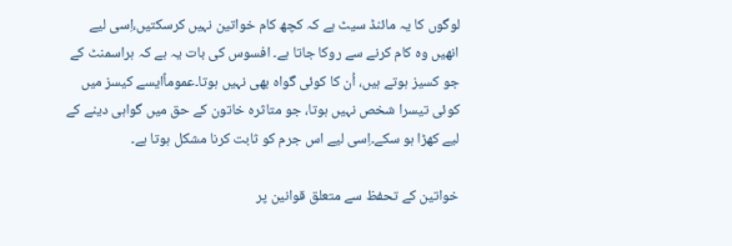لوگوں کا یہ مائنڈ سیٹ ہے کہ کچھ کام خواتین نہیں کرسکتیں،اِسی لیے انھیں وہ کام کرنے سے روکا جاتا ہے۔ افسوس کی بات یہ ہے کہ ہراسمنٹ کے جو کسیز ہوتے ہیں، اُن کا کوئی گواہ بھی نہیں ہوتا۔عموماًایسے کیسز میں کوئی تیسرا شخص نہیں ہوتا، جو متاثرہ خاتون کے حق میں گواہی دینے کے لیے کھڑا ہو سکے۔اِسی لیے اس جرم کو ثابت کرنا مشکل ہوتا ہے۔

خواتین کے تحفظ سے متعلق قوانین پر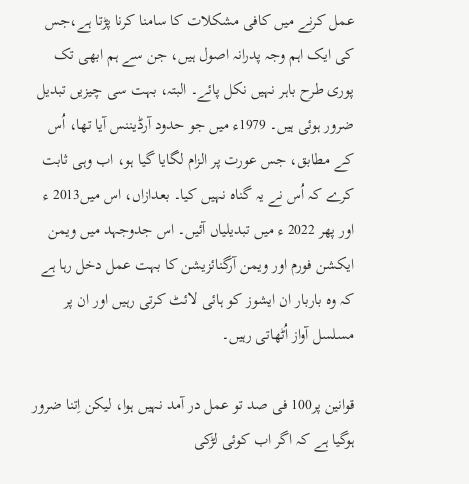عمل کرنے میں کافی مشکلات کا سامنا کرنا پڑتا ہے،جس کی ایک اہم وجہ پدرانہ اصول ہیں، جن سے ہم ابھی تک پوری طرح باہر نہیں نکل پائے۔ البتہ، بہت سی چیزیں تبدیل ضرور ہوئی ہیں۔ 1979ء میں جو حدود آرڈیننس آیا تھا، اُس کے مطابق، جس عورت پر الزام لگایا گیا ہو، اب وہی ثابت کرے کہ اُس نے یہ گناہ نہیں کیا۔ بعدازاں، اس میں2013 ء اور پھر 2022 ء میں تبدیلیاں آئیں۔ اس جدوجہد میں ویمن ایکشن فورم اور ویمن آرگنائزیشن کا بہت عمل دخل رہا ہے کہ وہ باربار ان ایشوز کو ہائی لائٹ کرتی رہیں اور ان پر مسلسل آواز اُٹھاتی رہیں۔

قوانین پر100 فی صد تو عمل در آمد نہیں ہوا، لیکن اِتنا ضرور ہوگیا ہے کہ اگر اب کوئی لڑکی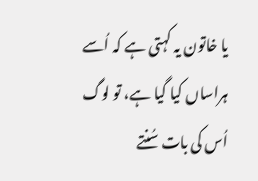یا خاتون یہ کہتی ہے کہ اُسے ہراساں کیا گیا ہے، تو لوگ اُس کی بات سُنتے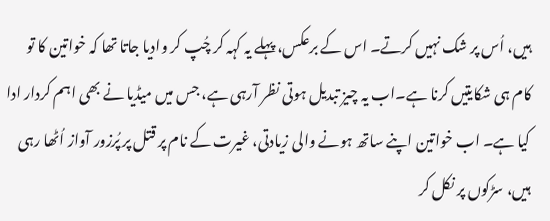ہیں، اُس پر شک نہیں کرتے۔ اس کے برعکس، پہلے یہ کہہ کر چُپ کر وادیا جاتا تھا کہ خواتین کا تو کام ہی شکایتیں کرنا ہے۔اب یہ چیز تبدیل ہوتی نظر آرہی ہے، جس میں میڈیا نے بھی اہم کردار ادا کیا ہے۔ اب خواتین اپنے ساتھ ہونے والی زیادتی، غیرت کے نام پر قتل پر پُرزور آواز اُٹھا رہی ہیں، سڑکوں پر نکل کر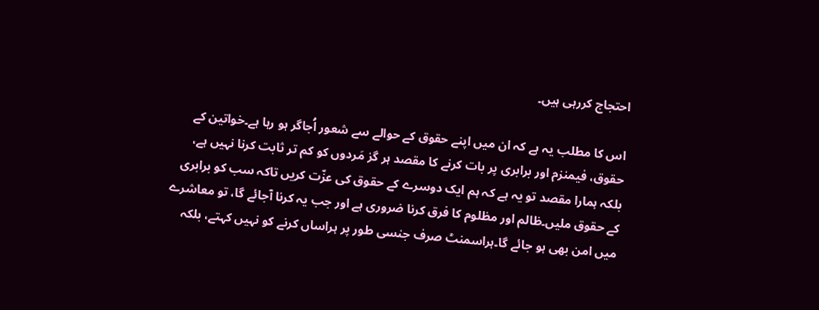احتجاج کررہی ہیں۔

اس کا مطلب یہ ہے کہ ان میں اپنے حقوق کے حوالے سے شعور اُجاگر ہو رہا ہے۔خواتین کے حقوق، فیمنزم اور برابری پر بات کرنے کا مقصد ہر گز مَردوں کو کم تر ثابت کرنا نہیں ہے، بلکہ ہمارا مقصد تو یہ ہے کہ ہم ایک دوسرے کے حقوق کی عزّت کریں تاکہ سب کو برابری کے حقوق ملیں۔ظالم اور مظلوم کا فرق کرنا ضروری ہے اور جب یہ کرنا آجائے گا، تو معاشرے میں امن بھی ہو جائے گا۔ہراسمنٹ صرف جنسی طور پر ہراساں کرنے کو نہیں کہتے، بلکہ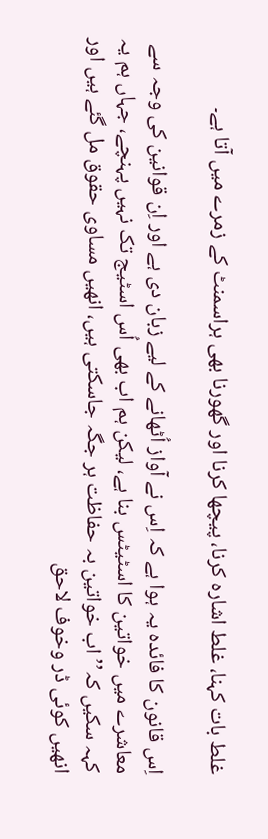غلط بات کہنا، غلط اشارہ کرنا، پیچھا کرنا اور گھورنا بھی ہراسمنٹ کے زمرے میں آتا ہے۔

اِس قانون کا فائدہ یہ ہوا ہے کہ اِس نے آواز اُٹھانے کے لیے زبان دی ہے اور اِن قوانین کی وجہ سے معاشرے میں خواتین کا اسٹیٹس بنا ہے، لیکن ہم اب بھی اُس اسٹیج تک نہیں پہنچے، جہاں ہم یہ کہہ سکیں کہ’’اب خواتین بہ حفاظت ہر جگہ جاسکتی ہیں، انھیں مساوی حقوق مل گئے ہیں اور انھیں کوئی ڈر وخوف لاحق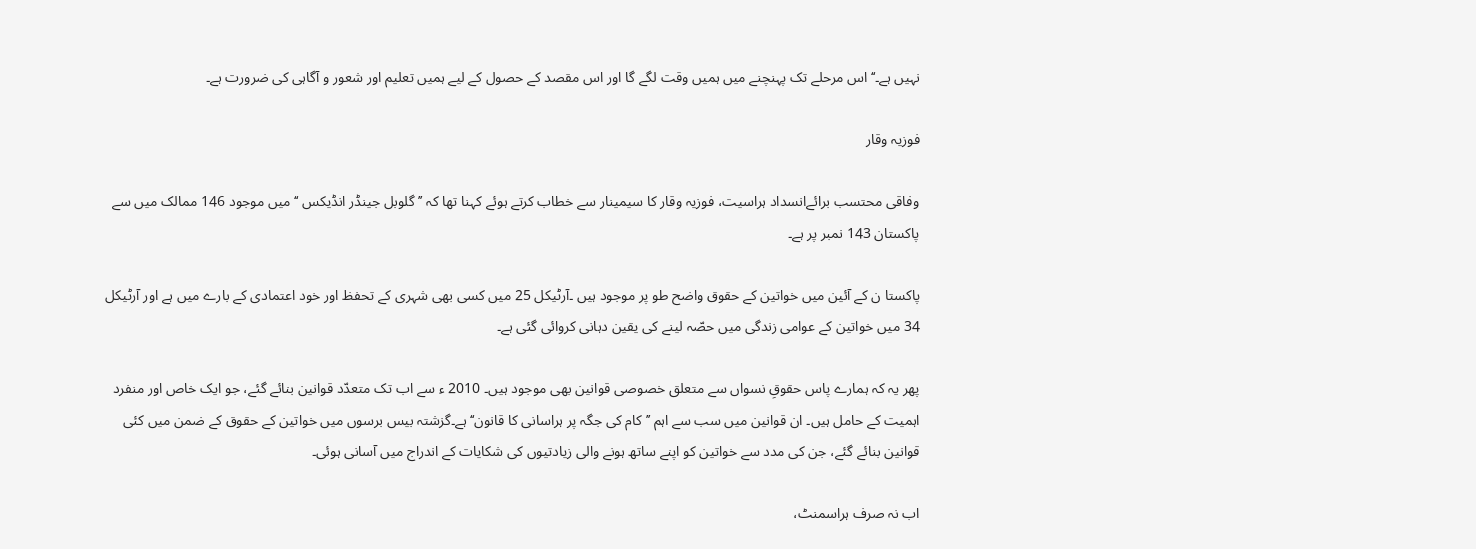نہیں ہے۔‘‘ اس مرحلے تک پہنچنے میں ہمیں وقت لگے گا اور اس مقصد کے حصول کے لیے ہمیں تعلیم اور شعور و آگاہی کی ضرورت ہے۔

فوزیہ وقار

وفاقی محتسب برائےانسداد ہراسیت، فوزیہ وقار کا سیمینار سے خطاب کرتے ہوئے کہنا تھا کہ ’’گلوبل جینڈر انڈیکس ‘‘ میں موجود 146 ممالک میں سے پاکستان 143 نمبر پر ہے۔

پاکستا ن کے آئین میں خواتین کے حقوق واضح طو پر موجود ہیں ۔آرٹیکل 25 میں کسی بھی شہری کے تحفظ اور خود اعتمادی کے بارے میں ہے اور آرٹیکل 34 میں خواتین کے عوامی زندگی میں حصّہ لینے کی یقین دہانی کروائی گئی ہے۔

پھر یہ کہ ہمارے پاس حقوقِ نسواں سے متعلق خصوصی قوانین بھی موجود ہیں۔ 2010 ء سے اب تک متعدّد قوانین بنائے گئے، جو ایک خاص اور منفرد اہمیت کے حامل ہیں۔ ان قوانین میں سب سے اہم ’’کام کی جگہ پر ہراسانی کا قانون‘‘ ہے۔گزشتہ بیس برسوں میں خواتین کے حقوق کے ضمن میں کئی قوانین بنائے گئے، جن کی مدد سے خواتین کو اپنے ساتھ ہونے والی زیادتیوں کی شکایات کے اندراج میں آسانی ہوئی۔

اب نہ صرف ہراسمنٹ،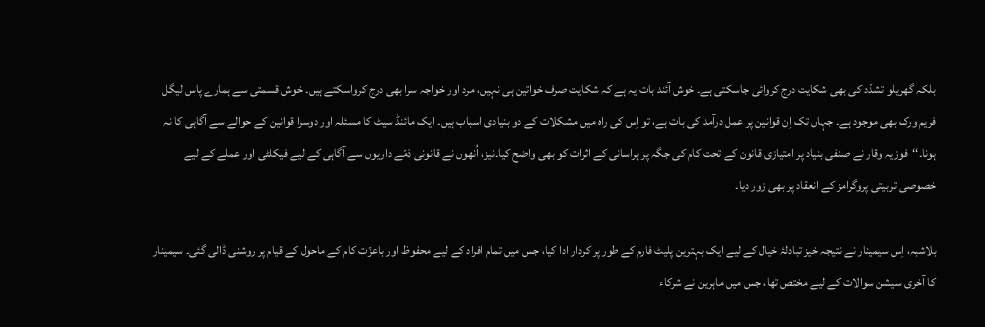بلکہ گھریلو تشدّد کی بھی شکایت درج کروائی جاسکتی ہے۔ خوش آئند بات یہ ہے کہ شکایت صرف خواتین ہی نہیں، مرد اور خواجہ سرا بھی درج کرواسکتے ہیں۔ خوش قسمتی سے ہمارے پاس لیگل فریم ورک بھی موجود ہے۔ جہاں تک اِن قوانین پر عمل درآمد کی بات ہے، تو اِس کی راہ میں مشکلات کے دو بنیادی اسباب ہیں۔ ایک مائنڈ سیٹ کا مسئلہ اور دوسرا قوانین کے حوالے سے آگاہی کا نہ ہونا۔‘‘فوزیہ وقار نے صنفی بنیاد پر امتیازی قانون کے تحت کام کی جگہ پر ہراسانی کے اثرات کو بھی واضح کیا۔نیز، اُنھوں نے قانونی ذمّے داریوں سے آگاہی کے لیے فیکلٹی اور عملے کے لیے خصوصی تربیتی پروگرامز کے انعقاد پر بھی زور دیا۔

بلاشبہ، اِس سیمینار نے نتیجہ خیز تبادلۂ خیال کے لیے ایک بہترین پلیٹ فارم کے طور پر کردار ادا کیا، جس میں تمام افراد کے لیے محفوظ اور باعزّت کام کے ماحول کے قیام پر روشنی ڈالی گئی۔ سیمینار کا آخری سیشن سوالات کے لیے مختص تھا، جس میں ماہرین نے شرکاء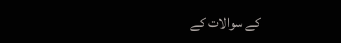کے سوالات کے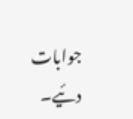جوابات دئیے۔